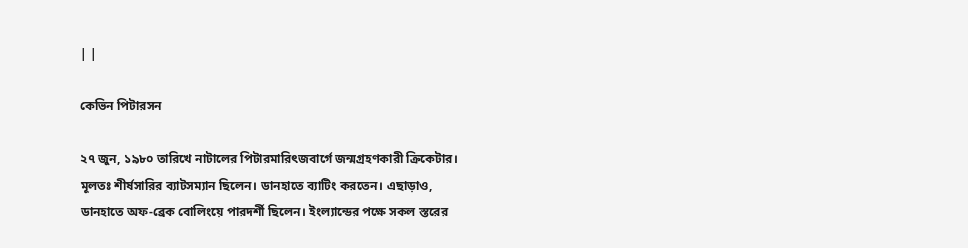| |

কেভিন পিটারসন

২৭ জুন, ১৯৮০ তারিখে নাটালের পিটারমারিৎজবার্গে জন্মগ্রহণকারী ক্রিকেটার। মূলতঃ শীর্ষসারির ব্যাটসম্যান ছিলেন। ডানহাতে ব্যাটিং করতেন। এছাড়াও, ডানহাতে অফ-ব্রেক বোলিংয়ে পারদর্শী ছিলেন। ইংল্যান্ডের পক্ষে সকল স্তরের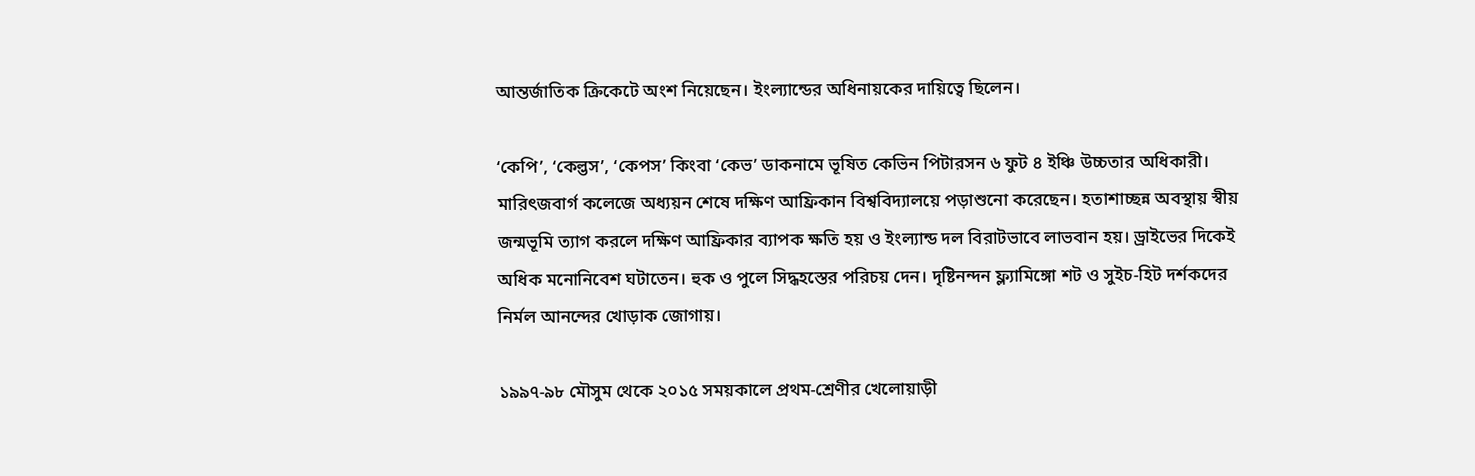আন্তর্জাতিক ক্রিকেটে অংশ নিয়েছেন। ইংল্যান্ডের অধিনায়কের দায়িত্বে ছিলেন।

‘কেপি’, ‘কেল্ভস’, ‘কেপস’ কিংবা ‘কেভ’ ডাকনামে ভূষিত কেভিন পিটারসন ৬ ফুট ৪ ইঞ্চি উচ্চতার অধিকারী। মারিৎজবার্গ কলেজে অধ্যয়ন শেষে দক্ষিণ আফ্রিকান বিশ্ববিদ্যালয়ে পড়াশুনো করেছেন। হতাশাচ্ছন্ন অবস্থায় স্বীয় জন্মভূমি ত্যাগ করলে দক্ষিণ আফ্রিকার ব্যাপক ক্ষতি হয় ও ইংল্যান্ড দল বিরাটভাবে লাভবান হয়। ড্রাইভের দিকেই অধিক মনোনিবেশ ঘটাতেন। হুক ও পুলে সিদ্ধহস্তের পরিচয় দেন। দৃষ্টিনন্দন ফ্ল্যামিঙ্গো শট ও সুইচ-হিট দর্শকদের নির্মল আনন্দের খোড়াক জোগায়।

১৯৯৭-৯৮ মৌসুম থেকে ২০১৫ সময়কালে প্রথম-শ্রেণীর খেলোয়াড়ী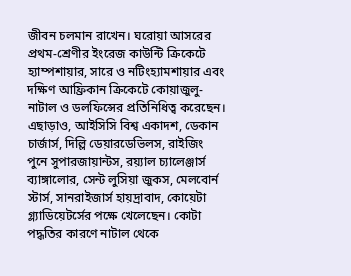জীবন চলমান রাখেন। ঘরোয়া আসরের প্রথম-শ্রেণীর ইংরেজ কাউন্টি ক্রিকেটে হ্যাম্পশায়ার, সারে ও নটিংহ্যামশায়ার এবং দক্ষিণ আফ্রিকান ক্রিকেটে কোয়াজুলু-নাটাল ও ডলফিন্সের প্রতিনিধিত্ব করেছেন। এছাড়াও, আইসিসি বিশ্ব একাদশ, ডেকান চার্জার্স, দিল্লি ডেয়ারডেভিলস, রাইজিং পুনে সুপারজায়ান্টস, রয়্যাল চ্যালেঞ্জার্স ব্যাঙ্গালোর, সেন্ট লুসিয়া জুকস, মেলবোর্ন স্টার্স, সানরাইজার্স হায়দ্রাবাদ, কোয়েটা গ্ল্যাডিয়েটর্সের পক্ষে খেলেছেন। কোটা পদ্ধতির কারণে নাটাল থেকে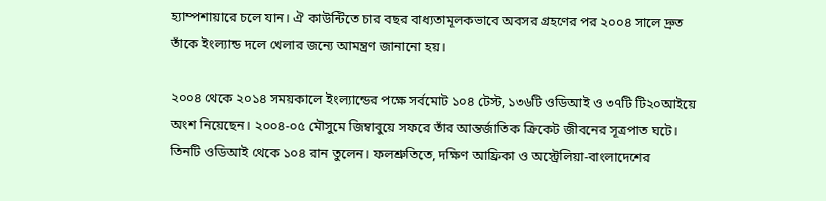হ্যাম্পশায়ারে চলে যান। ঐ কাউন্টিতে চার বছর বাধ্যতামূলকভাবে অবসর গ্রহণের পর ২০০৪ সালে দ্রুত তাঁকে ইংল্যান্ড দলে খেলার জন্যে আমন্ত্রণ জানানো হয়।

২০০৪ থেকে ২০১৪ সময়কালে ইংল্যান্ডের পক্ষে সর্বমোট ১০৪ টেস্ট, ১৩৬টি ওডিআই ও ৩৭টি টি২০আইয়ে অংশ নিয়েছেন। ২০০৪-০৫ মৌসুমে জিম্বাবুয়ে সফরে তাঁর আন্তর্জাতিক ক্রিকেট জীবনের সূত্রপাত ঘটে। তিনটি ওডিআই থেকে ১০৪ রান তুলেন। ফলশ্রুতিতে, দক্ষিণ আফ্রিকা ও অস্ট্রেলিয়া-বাংলাদেশের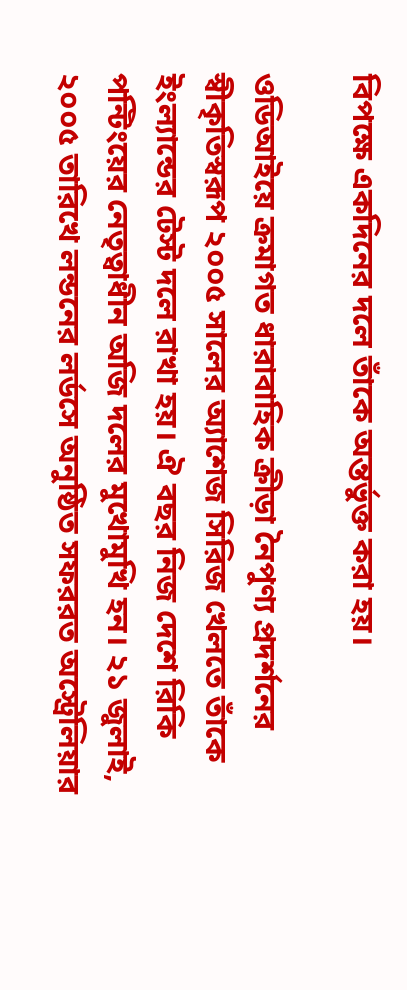বিপক্ষে একদিনের দলে তাঁকে অন্তর্ভুক্ত করা হয়।

ওডিআইয়ে ক্রমাগত ধারাবাহিক ক্রীড়া নৈপুণ্য প্রদর্শনের স্বীকৃতিস্বরূপ ২০০৫ সালের অ্যাশেজ সিরিজ খেলতে তাঁকে ইংল্যান্ডের টেস্ট দলে রাখা হয়। ঐ বছর নিজ দেশে রিকি পন্টিংয়ের নেতৃত্বাধীন অজি দলের মুখোমুখি হন। ২১ জুলাই, ২০০৫ তারিখে লন্ডনের লর্ডসে অনুষ্ঠিত সফররত অস্ট্রেলিয়ার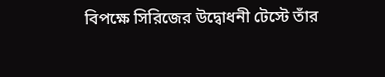বিপক্ষে সিরিজের উদ্বোধনী টেস্টে তাঁর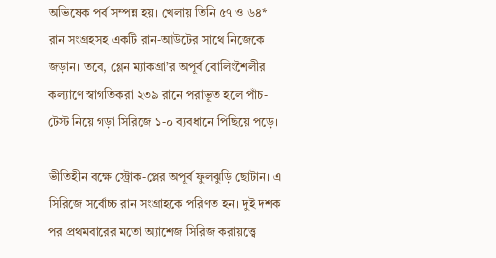অভিষেক পর্ব সম্পন্ন হয়। খেলায় তিনি ৫৭ ও ৬৪* রান সংগ্রহসহ একটি রান-আউটের সাথে নিজেকে জড়ান। তবে, গ্লেন ম্যাকগ্রা’র অপূর্ব বোলিংশৈলীর কল্যাণে স্বাগতিকরা ২৩৯ রানে পরাভূত হলে পাঁচ-টেস্ট নিয়ে গড়া সিরিজে ১-০ ব্যবধানে পিছিয়ে পড়ে।

ভীতিহীন বক্ষে স্ট্রোক-প্লের অপূর্ব ফুলঝুড়ি ছোটান। এ সিরিজে সর্বোচ্চ রান সংগ্রাহকে পরিণত হন। দুই দশক পর প্রথমবারের মতো অ্যাশেজ সিরিজ করায়ত্ত্বে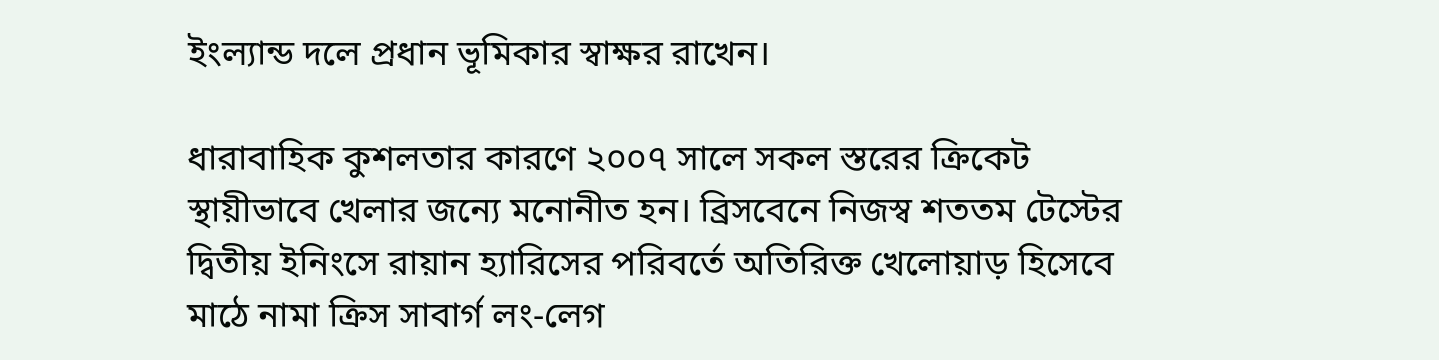ইংল্যান্ড দলে প্রধান ভূমিকার স্বাক্ষর রাখেন।

ধারাবাহিক কুশলতার কারণে ২০০৭ সালে সকল স্তরের ক্রিকেট স্থায়ীভাবে খেলার জন্যে মনোনীত হন। ব্রিসবেনে নিজস্ব শততম টেস্টের দ্বিতীয় ইনিংসে রায়ান হ্যারিসের পরিবর্তে অতিরিক্ত খেলোয়াড় হিসেবে মাঠে নামা ক্রিস সাবার্গ লং-লেগ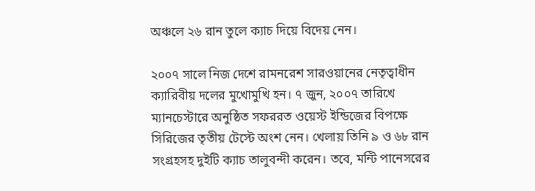অঞ্চলে ২৬ রান তুলে ক্যাচ দিয়ে বিদেয় নেন।

২০০৭ সালে নিজ দেশে রামনরেশ সারওয়ানের নেতৃত্বাধীন ক্যারিবীয় দলের মুখোমুখি হন। ৭ জুন, ২০০৭ তারিখে ম্যানচেস্টারে অনুষ্ঠিত সফররত ওয়েস্ট ইন্ডিজের বিপক্ষে সিরিজের তৃতীয় টেস্টে অংশ নেন। খেলায় তিনি ৯ ও ৬৮ রান সংগ্রহসহ দুইটি ক্যাচ তালুবন্দী করেন। তবে, মন্টি পানেসরের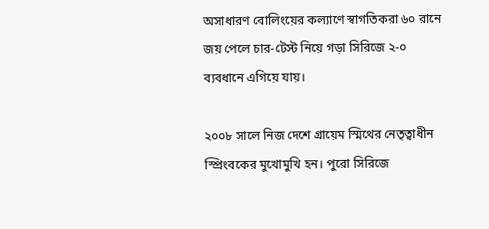অসাধারণ বোলিংয়ের কল্যাণে স্বাগতিকরা ৬০ রানে জয় পেলে চার-টেস্ট নিয়ে গড়া সিরিজে ২-০ ব্যবধানে এগিয়ে যায়।

২০০৮ সালে নিজ দেশে গ্রায়েম স্মিথের নেতৃত্বাধীন স্প্রিংবকের মুখোমুখি হন। পুরো সিরিজে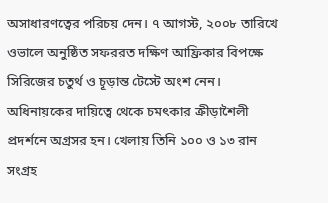অসাধারণত্বের পরিচয় দেন। ৭ আগস্ট, ২০০৮ তারিখে ওভালে অনুষ্ঠিত সফররত দক্ষিণ আফ্রিকার বিপক্ষে সিরিজের চতুর্থ ও চূড়ান্ত টেস্টে অংশ নেন। অধিনায়কের দায়িত্বে থেকে চমৎকার ক্রীড়াশৈলী প্রদর্শনে অগ্রসর হন। খেলায় তিনি ১০০ ও ১৩ রান সংগ্রহ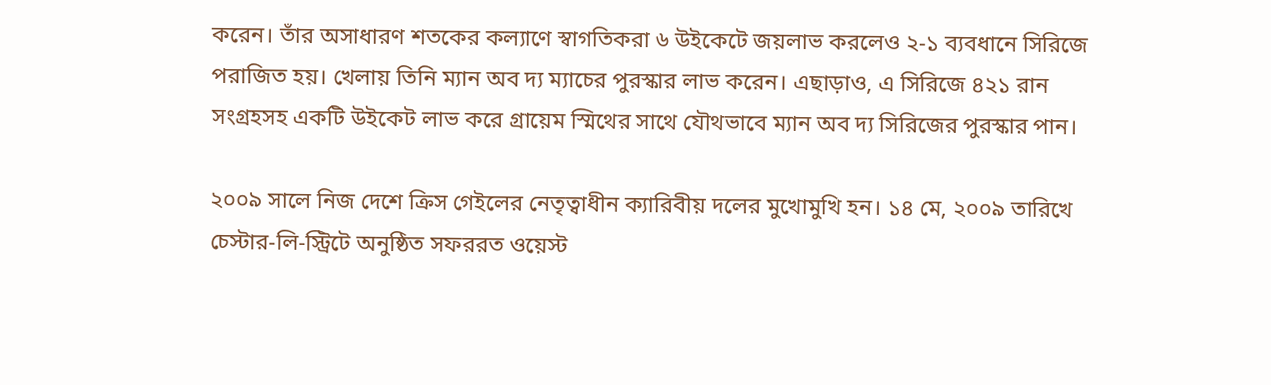করেন। তাঁর অসাধারণ শতকের কল্যাণে স্বাগতিকরা ৬ উইকেটে জয়লাভ করলেও ২-১ ব্যবধানে সিরিজে পরাজিত হয়। খেলায় তিনি ম্যান অব দ্য ম্যাচের পুরস্কার লাভ করেন। এছাড়াও, এ সিরিজে ৪২১ রান সংগ্রহসহ একটি উইকেট লাভ করে গ্রায়েম স্মিথের সাথে যৌথভাবে ম্যান অব দ্য সিরিজের পুরস্কার পান।

২০০৯ সালে নিজ দেশে ক্রিস গেইলের নেতৃত্বাধীন ক্যারিবীয় দলের মুখোমুখি হন। ১৪ মে, ২০০৯ তারিখে চেস্টার-লি-স্ট্রিটে অনুষ্ঠিত সফররত ওয়েস্ট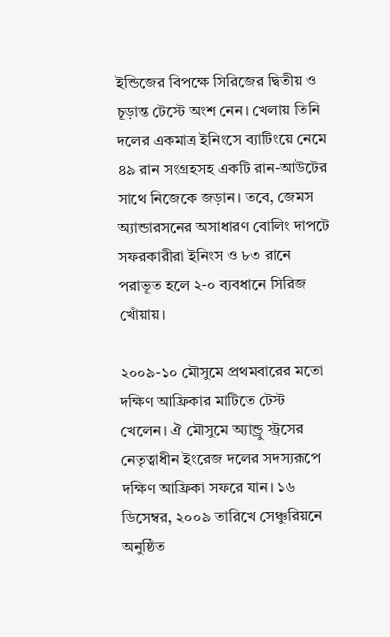ইন্ডিজের বিপক্ষে সিরিজের দ্বিতীয় ও চূড়ান্ত টেস্টে অংশ নেন। খেলায় তিনি দলের একমাত্র ইনিংসে ব্যাটিংয়ে নেমে ৪৯ রান সংগ্রহসহ একটি রান-আউটের সাথে নিজেকে জড়ান। তবে, জেমস অ্যান্ডারসনের অসাধারণ বোলিং দাপটে সফরকারীরা ইনিংস ও ৮৩ রানে পরাভূত হলে ২-০ ব্যবধানে সিরিজ খোঁয়ায়।

২০০৯-১০ মৌসুমে প্রথমবারের মতো দক্ষিণ আফ্রিকার মাটিতে টেস্ট খেলেন। ঐ মৌসুমে অ্যান্ড্রু স্ট্রসের নেতৃত্বাধীন ইংরেজ দলের সদস্যরূপে দক্ষিণ আফ্রিকা সফরে যান। ১৬ ডিসেম্বর, ২০০৯ তারিখে সেঞ্চুরিয়নে অনুষ্ঠিত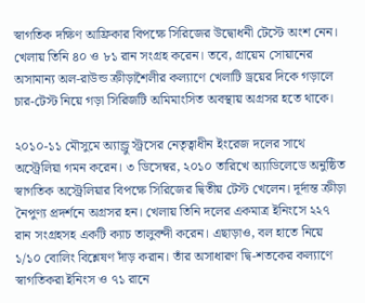স্বাগতিক দক্ষিণ আফ্রিকার বিপক্ষে সিরিজের উদ্বোধনী টেস্টে অংশ নেন। খেলায় তিনি ৪০ ও ৮১ রান সংগ্রহ করেন। তবে, গ্রায়েম সোয়ানের অসামান্য অল-রাউন্ড ক্রীড়াশৈলীর কল্যাণে খেলাটি ড্রয়ের দিকে গড়ালে চার-টেস্ট নিয়ে গড়া সিরিজটি অমিমাংসিত অবস্থায় অগ্রসর হতে থাকে।

২০১০-১১ মৌসুমে অ্যান্ড্রু স্ট্রসের নেতৃত্বাধীন ইংরেজ দলের সাথে অস্ট্রেলিয়া গমন করেন। ৩ ডিসেম্বর, ২০১০ তারিখে অ্যাডিলেডে অনুষ্ঠিত স্বাগতিক অস্ট্রেলিয়ার বিপক্ষে সিরিজের দ্বিতীয় টেস্ট খেলেন। দূর্দান্ত ক্রীড়া নৈপুণ্য প্রদর্শনে অগ্রসর হন। খেলায় তিনি দলের একমাত্র ইনিংসে ২২৭ রান সংগ্রহসহ একটি ক্যাচ তালুবন্দী করেন। এছাড়াও, বল হাতে নিয়ে ১/১০ বোলিং বিশ্লেষণ দাঁড় করান। তাঁর অসাধারণ দ্বি-শতকের কল্যাণে স্বাগতিকরা ইনিংস ও ৭১ রানে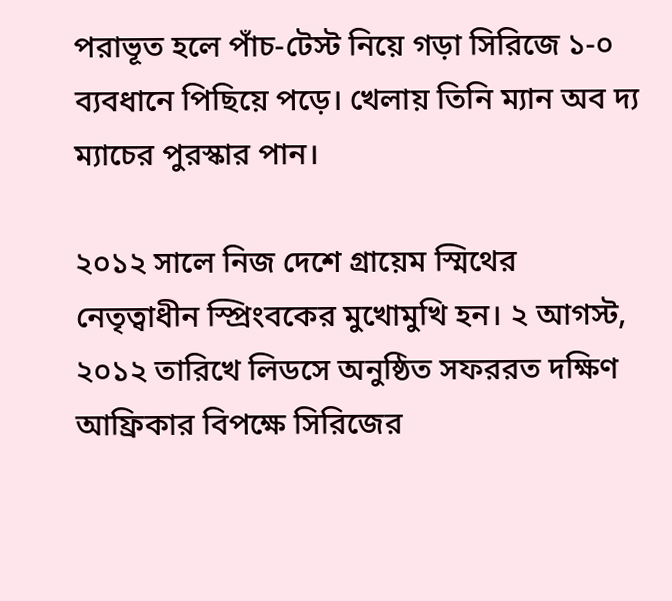পরাভূত হলে পাঁচ-টেস্ট নিয়ে গড়া সিরিজে ১-০ ব্যবধানে পিছিয়ে পড়ে। খেলায় তিনি ম্যান অব দ্য ম্যাচের পুরস্কার পান।

২০১২ সালে নিজ দেশে গ্রায়েম স্মিথের নেতৃত্বাধীন স্প্রিংবকের মুখোমুখি হন। ২ আগস্ট, ২০১২ তারিখে লিডসে অনুষ্ঠিত সফররত দক্ষিণ আফ্রিকার বিপক্ষে সিরিজের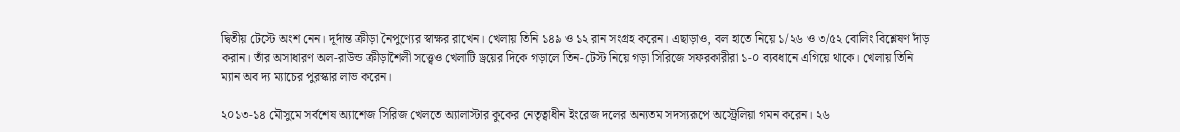দ্বিতীয় টেস্টে অংশ নেন। দূর্দান্ত ক্রীড়া নৈপুণ্যের স্বাক্ষর রাখেন। খেলায় তিনি ১৪৯ ও ১২ রান সংগ্রহ করেন। এছাড়াও, বল হাতে নিয়ে ১/২৬ ও ৩/৫২ বোলিং বিশ্লেষণ দাঁড় করান। তাঁর অসাধারণ অল-রাউন্ড ক্রীড়াশৈলী সত্ত্বেও খেলাটি ড্রয়ের দিকে গড়ালে তিন-টেস্ট নিয়ে গড়া সিরিজে সফরকারীরা ১-০ ব্যবধানে এগিয়ে থাকে। খেলায় তিনি ম্যান অব দ্য ম্যাচের পুরস্কার লাভ করেন।

২০১৩-১৪ মৌসুমে সর্বশেষ অ্যাশেজ সিরিজ খেলতে অ্যালাস্টার কুকের নেতৃত্বাধীন ইংরেজ দলের অন্যতম সদস্যরূপে অস্ট্রেলিয়া গমন করেন। ২৬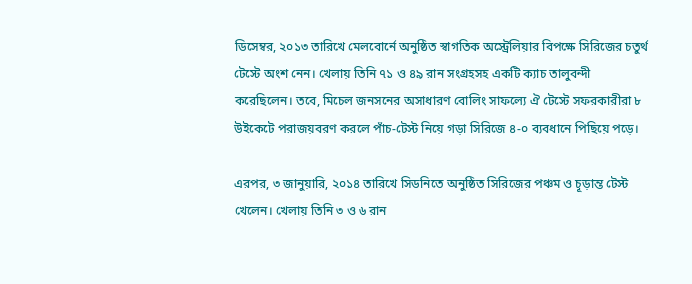ডিসেম্বর, ২০১৩ তারিখে মেলবোর্নে অনুষ্ঠিত স্বাগতিক অস্ট্রেলিয়ার বিপক্ষে সিরিজের চতুর্থ টেস্টে অংশ নেন। খেলায় তিনি ৭১ ও ৪৯ রান সংগ্রহসহ একটি ক্যাচ তালুবন্দী করেছিলেন। তবে, মিচেল জনসনের অসাধারণ বোলিং সাফল্যে ঐ টেস্টে সফরকারীরা ৮ উইকেটে পরাজয়বরণ করলে পাঁচ-টেস্ট নিয়ে গড়া সিরিজে ৪-০ ব্যবধানে পিছিয়ে পড়ে।

এরপর, ৩ জানুয়ারি, ২০১৪ তারিখে সিডনিতে অনুষ্ঠিত সিরিজের পঞ্চম ও চূড়ান্ত টেস্ট খেলেন। খেলায় তিনি ৩ ও ৬ রান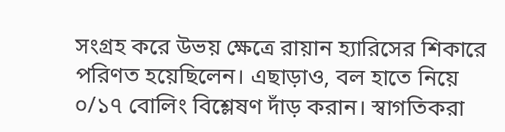সংগ্রহ করে উভয় ক্ষেত্রে রায়ান হ্যারিসের শিকারে পরিণত হয়েছিলেন। এছাড়াও, বল হাতে নিয়ে ০/১৭ বোলিং বিশ্লেষণ দাঁড় করান। স্বাগতিকরা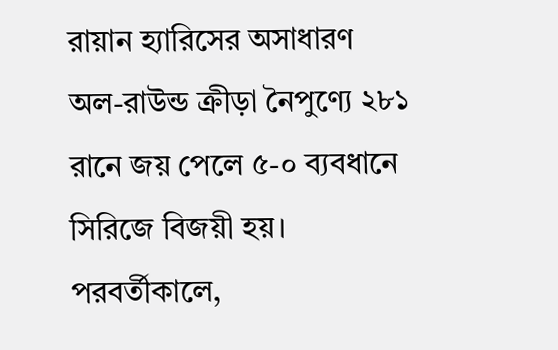রায়ান হ্যারিসের অসাধারণ অল-রাউন্ড ক্রীড়া নৈপুণ্যে ২৮১ রানে জয় পেলে ৫-০ ব্যবধানে সিরিজে বিজয়ী হয়। পরবর্তীকালে,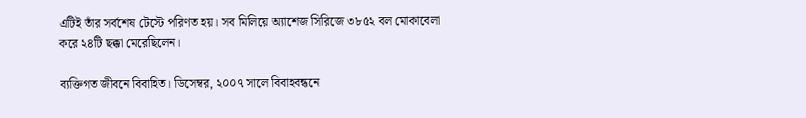এটিই তাঁর সর্বশেষ টেস্টে পরিণত হয়। সব মিলিয়ে অ্যাশেজ সিরিজে ৩৮৫২ বল মোকাবেলা করে ২৪টি ছক্কা মেরেছিলেন।

ব্যক্তিগত জীবনে বিবাহিত। ডিসেম্বর, ২০০৭ সালে বিবাহবন্ধনে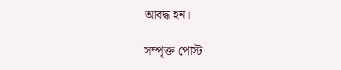আবদ্ধ হন।

সম্পৃক্ত পোস্ট